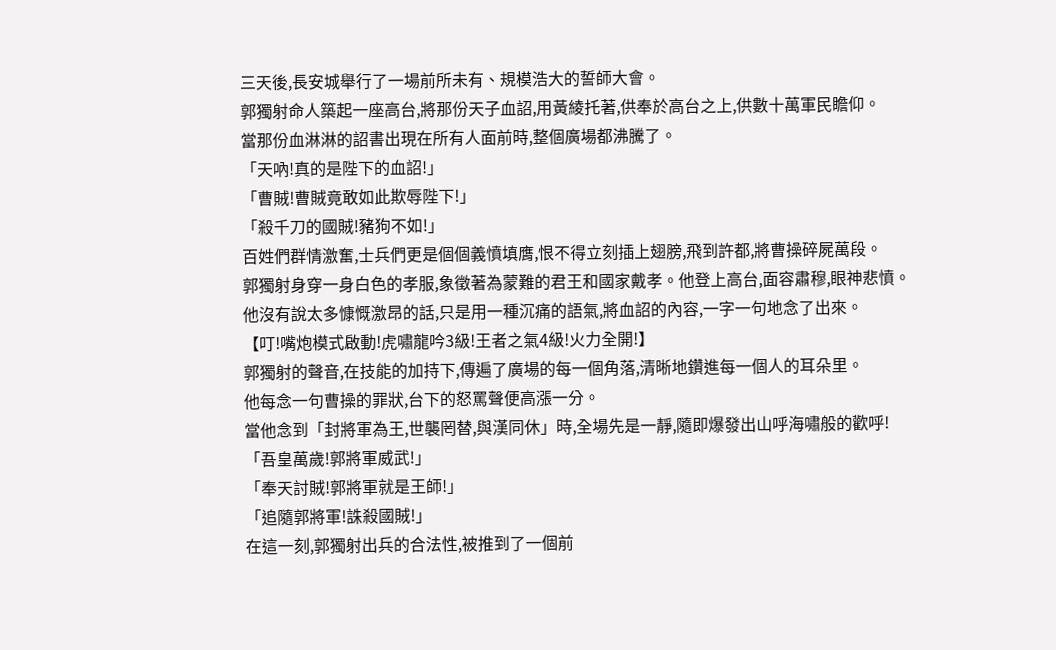三天後,長安城舉行了一場前所未有、規模浩大的誓師大會。
郭獨射命人築起一座高台,將那份天子血詔,用黃綾托著,供奉於高台之上,供數十萬軍民瞻仰。
當那份血淋淋的詔書出現在所有人面前時,整個廣場都沸騰了。
「天吶!真的是陛下的血詔!」
「曹賊!曹賊竟敢如此欺辱陛下!」
「殺千刀的國賊!豬狗不如!」
百姓們群情激奮,士兵們更是個個義憤填膺,恨不得立刻插上翅膀,飛到許都,將曹操碎屍萬段。
郭獨射身穿一身白色的孝服,象徵著為蒙難的君王和國家戴孝。他登上高台,面容肅穆,眼神悲憤。
他沒有說太多慷慨激昂的話,只是用一種沉痛的語氣,將血詔的內容,一字一句地念了出來。
【叮!嘴炮模式啟動!虎嘯龍吟3級!王者之氣4級!火力全開!】
郭獨射的聲音,在技能的加持下,傳遍了廣場的每一個角落,清晰地鑽進每一個人的耳朵里。
他每念一句曹操的罪狀,台下的怒罵聲便高漲一分。
當他念到「封將軍為王,世襲罔替,與漢同休」時,全場先是一靜,隨即爆發出山呼海嘯般的歡呼!
「吾皇萬歲!郭將軍威武!」
「奉天討賊!郭將軍就是王師!」
「追隨郭將軍!誅殺國賊!」
在這一刻,郭獨射出兵的合法性,被推到了一個前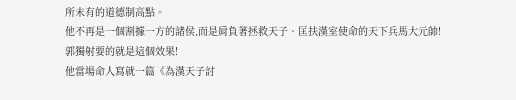所未有的道德制高點。
他不再是一個割據一方的諸侯,而是肩負著拯救天子、匡扶漢室使命的天下兵馬大元帥!
郭獨射要的就是這個效果!
他當場命人寫就一篇《為漢天子討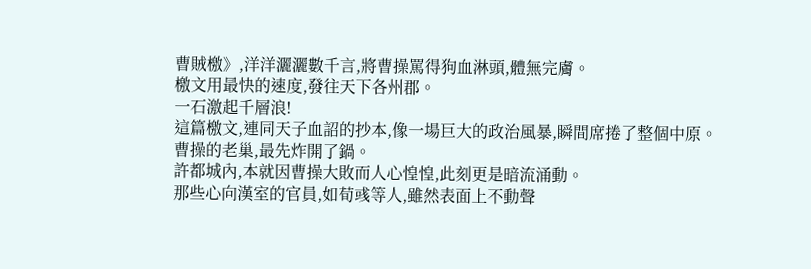曹賊檄》,洋洋灑灑數千言,將曹操罵得狗血淋頭,體無完膚。
檄文用最快的速度,發往天下各州郡。
一石激起千層浪!
這篇檄文,連同天子血詔的抄本,像一場巨大的政治風暴,瞬間席捲了整個中原。
曹操的老巢,最先炸開了鍋。
許都城內,本就因曹操大敗而人心惶惶,此刻更是暗流涌動。
那些心向漢室的官員,如荀彧等人,雖然表面上不動聲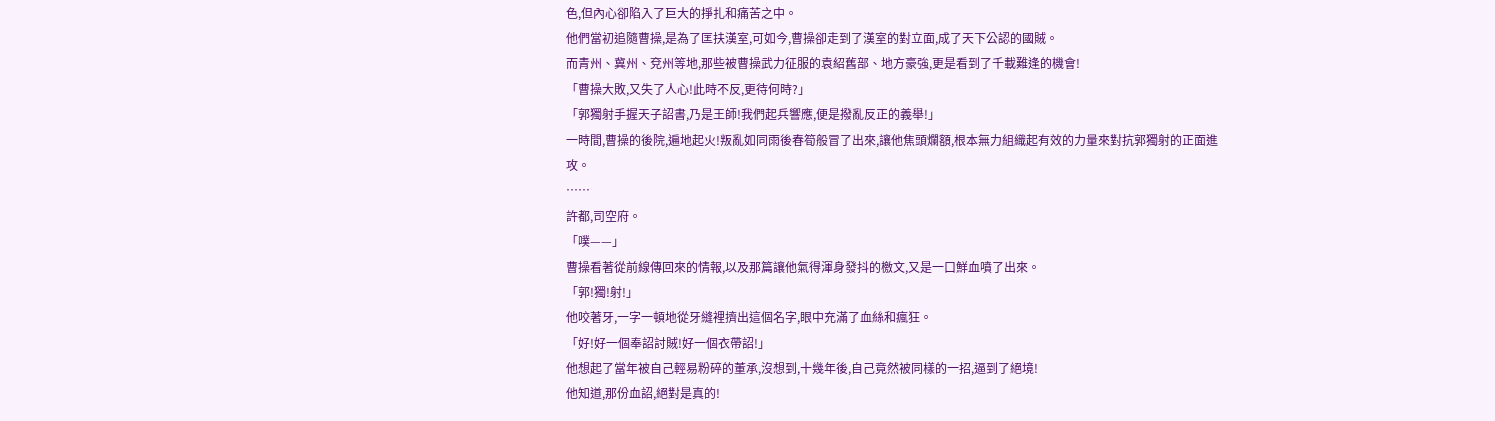色,但內心卻陷入了巨大的掙扎和痛苦之中。
他們當初追隨曹操,是為了匡扶漢室,可如今,曹操卻走到了漢室的對立面,成了天下公認的國賊。
而青州、冀州、兗州等地,那些被曹操武力征服的袁紹舊部、地方豪強,更是看到了千載難逢的機會!
「曹操大敗,又失了人心!此時不反,更待何時?」
「郭獨射手握天子詔書,乃是王師!我們起兵響應,便是撥亂反正的義舉!」
一時間,曹操的後院,遍地起火!叛亂如同雨後春筍般冒了出來,讓他焦頭爛額,根本無力組織起有效的力量來對抗郭獨射的正面進攻。
……
許都,司空府。
「噗——」
曹操看著從前線傳回來的情報,以及那篇讓他氣得渾身發抖的檄文,又是一口鮮血噴了出來。
「郭!獨!射!」
他咬著牙,一字一頓地從牙縫裡擠出這個名字,眼中充滿了血絲和瘋狂。
「好!好一個奉詔討賊!好一個衣帶詔!」
他想起了當年被自己輕易粉碎的董承,沒想到,十幾年後,自己竟然被同樣的一招,逼到了絕境!
他知道,那份血詔,絕對是真的!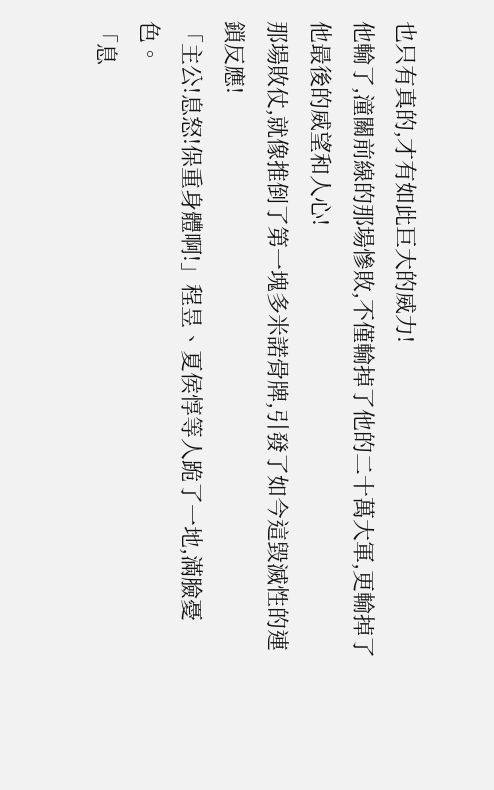也只有真的,才有如此巨大的威力!
他輸了,潼關前線的那場慘敗,不僅輸掉了他的二十萬大軍,更輸掉了他最後的威望和人心!
那場敗仗,就像推倒了第一塊多米諾骨牌,引發了如今這毀滅性的連鎖反應!
「主公!息怒!保重身體啊!」程昱、夏侯惇等人跪了一地,滿臉憂色。
「息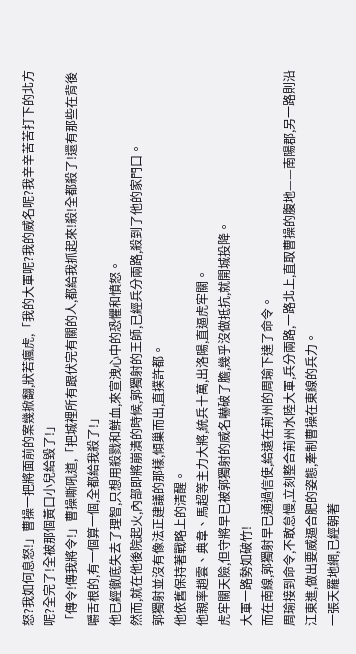怒?我如何息怒!」曹操一把將面前的案幾掀翻,狀若瘋虎,「我的大軍呢?我的威名呢?我辛辛苦苦打下的北方呢?全完了!全被那個黃口小兒給毀了!」
「傳令!傳我將令!」曹操嘶吼道,「把城裡所有跟伏完有關的人,都給我抓起來!殺!全都殺了!還有那些在背後嚼舌根的,有一個算一個,全都給我殺了!」
他已經徹底失去了理智,只想用殺戮和鮮血,來宣洩心中的恐懼和憤怒。
然而,就在他後院起火,內部即將崩潰的時候,郭獨射的王師,已經兵分兩路,殺到了他的家門口。
郭獨射並沒有像法正建議的那樣,傾巢而出,直撲許都。
他依舊保持著戰略上的清醒。
他親率趙雲、典韋、馬超等主力大將,統兵十萬,出洛陽,直逼虎牢關。
虎牢關天險,但守將早已被郭獨射的威名嚇破了膽,幾乎沒做抵抗,就開城投降。
大軍一路勢如破竹!
而在南線,郭獨射早已通過信使,給遠在荊州的周瑜下達了命令。
周瑜接到命令,不敢怠慢,立刻整合荊州水陸大軍,兵分兩路,一路北上,直取曹操的腹地——南陽郡,另一路則沿江東進,做出要威逼合肥的姿態,牽制曹操在東線的兵力。
一張天羅地網,已經朝著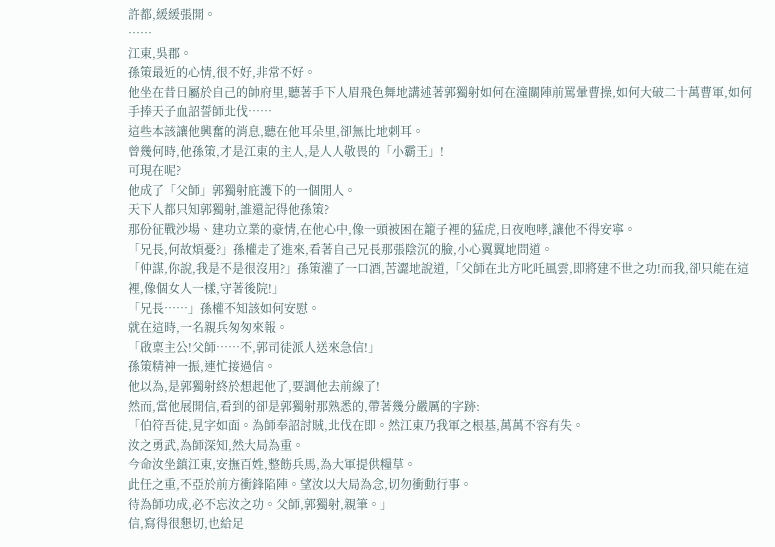許都,緩緩張開。
……
江東,吳郡。
孫策最近的心情,很不好,非常不好。
他坐在昔日屬於自己的帥府里,聽著手下人眉飛色舞地講述著郭獨射如何在潼關陣前罵暈曹操,如何大破二十萬曹軍,如何手捧天子血詔誓師北伐……
這些本該讓他興奮的消息,聽在他耳朵里,卻無比地刺耳。
曾幾何時,他孫策,才是江東的主人,是人人敬畏的「小霸王」!
可現在呢?
他成了「父師」郭獨射庇護下的一個閒人。
天下人都只知郭獨射,誰還記得他孫策?
那份征戰沙場、建功立業的豪情,在他心中,像一頭被困在籠子裡的猛虎,日夜咆哮,讓他不得安寧。
「兄長,何故煩憂?」孫權走了進來,看著自己兄長那張陰沉的臉,小心翼翼地問道。
「仲謀,你說,我是不是很沒用?」孫策灌了一口酒,苦澀地說道,「父師在北方叱吒風雲,即將建不世之功!而我,卻只能在這裡,像個女人一樣,守著後院!」
「兄長……」孫權不知該如何安慰。
就在這時,一名親兵匆匆來報。
「啟稟主公!父師……不,郭司徒派人送來急信!」
孫策精神一振,連忙接過信。
他以為,是郭獨射終於想起他了,要調他去前線了!
然而,當他展開信,看到的卻是郭獨射那熟悉的,帶著幾分嚴厲的字跡:
「伯符吾徒,見字如面。為師奉詔討賊,北伐在即。然江東乃我軍之根基,萬萬不容有失。
汝之勇武,為師深知,然大局為重。
今命汝坐鎮江東,安撫百姓,整飭兵馬,為大軍提供糧草。
此任之重,不亞於前方衝鋒陷陣。望汝以大局為念,切勿衝動行事。
待為師功成,必不忘汝之功。父師,郭獨射,親筆。」
信,寫得很懇切,也給足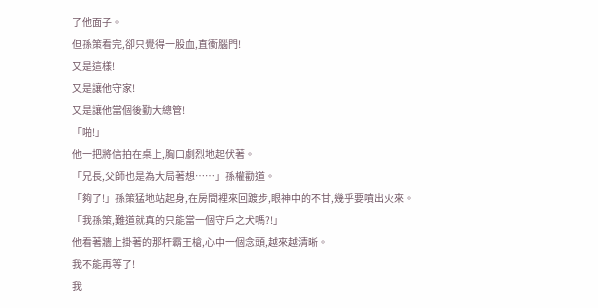了他面子。
但孫策看完,卻只覺得一股血,直衝腦門!
又是這樣!
又是讓他守家!
又是讓他當個後勤大總管!
「啪!」
他一把將信拍在桌上,胸口劇烈地起伏著。
「兄長,父師也是為大局著想……」孫權勸道。
「夠了!」孫策猛地站起身,在房間裡來回踱步,眼神中的不甘,幾乎要噴出火來。
「我孫策,難道就真的只能當一個守戶之犬嗎?!」
他看著牆上掛著的那杆霸王槍,心中一個念頭,越來越清晰。
我不能再等了!
我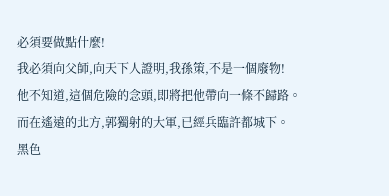必須要做點什麼!
我必須向父師,向天下人證明,我孫策,不是一個廢物!
他不知道,這個危險的念頭,即將把他帶向一條不歸路。
而在遙遠的北方,郭獨射的大軍,已經兵臨許都城下。
黑色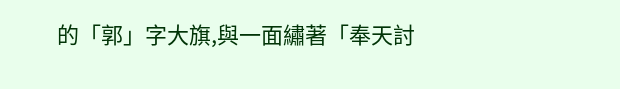的「郭」字大旗,與一面繡著「奉天討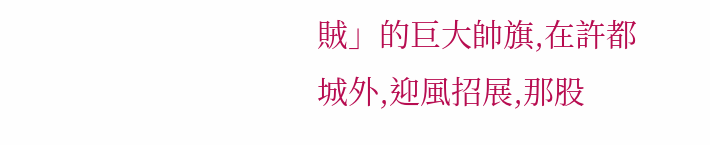賊」的巨大帥旗,在許都城外,迎風招展,那股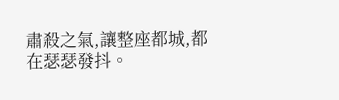肅殺之氣,讓整座都城,都在瑟瑟發抖。